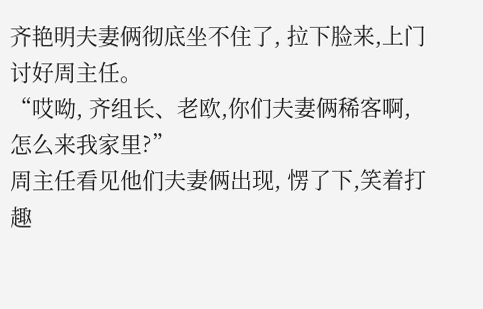齐艳明夫妻俩彻底坐不住了, 拉下脸来,上门讨好周主任。
“哎呦, 齐组长、老欧,你们夫妻俩稀客啊,怎么来我家里?”
周主任看见他们夫妻俩出现, 愣了下,笑着打趣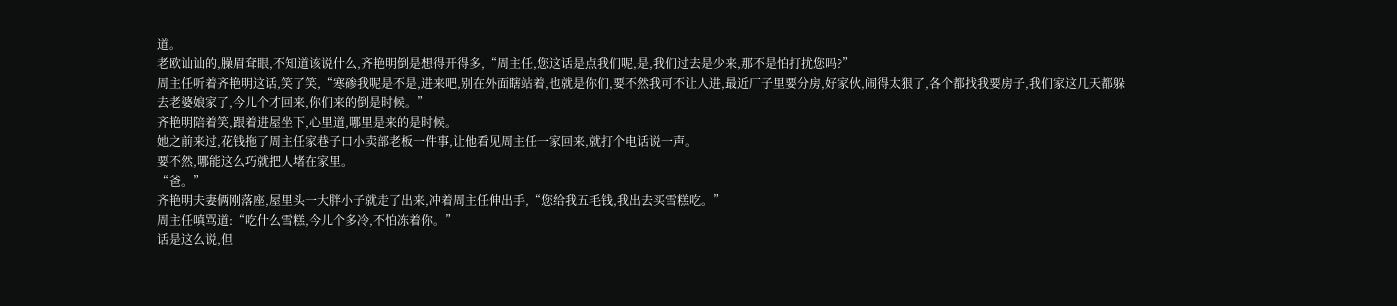道。
老欧讪讪的,臊眉耷眼,不知道该说什么,齐艳明倒是想得开得多,“周主任,您这话是点我们呢,是,我们过去是少来,那不是怕打扰您吗?”
周主任听着齐艳明这话,笑了笑,“寒碜我呢是不是,进来吧,别在外面瞎站着,也就是你们,要不然我可不让人进,最近厂子里要分房,好家伙,闹得太狠了,各个都找我要房子,我们家这几天都躲去老婆娘家了,今儿个才回来,你们来的倒是时候。”
齐艳明陪着笑,跟着进屋坐下,心里道,哪里是来的是时候。
她之前来过,花钱拖了周主任家巷子口小卖部老板一件事,让他看见周主任一家回来,就打个电话说一声。
要不然,哪能这么巧就把人堵在家里。
“爸。”
齐艳明夫妻俩刚落座,屋里头一大胖小子就走了出来,冲着周主任伸出手,“您给我五毛钱,我出去买雪糕吃。”
周主任嗔骂道:“吃什么雪糕,今儿个多冷,不怕冻着你。”
话是这么说,但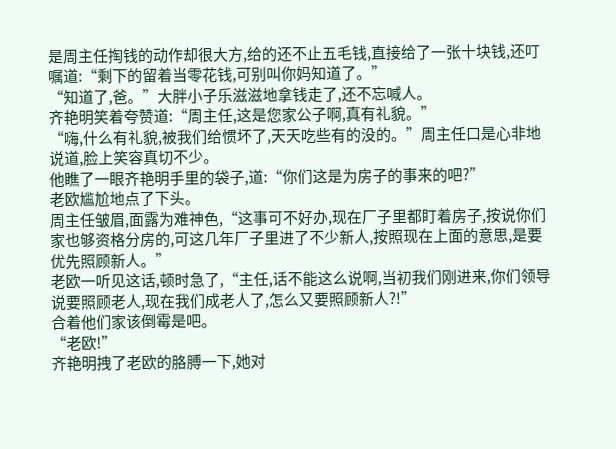是周主任掏钱的动作却很大方,给的还不止五毛钱,直接给了一张十块钱,还叮嘱道:“剩下的留着当零花钱,可别叫你妈知道了。”
“知道了,爸。”大胖小子乐滋滋地拿钱走了,还不忘喊人。
齐艳明笑着夸赞道:“周主任,这是您家公子啊,真有礼貌。”
“嗨,什么有礼貌,被我们给惯坏了,天天吃些有的没的。”周主任口是心非地说道,脸上笑容真切不少。
他瞧了一眼齐艳明手里的袋子,道:“你们这是为房子的事来的吧?”
老欧尴尬地点了下头。
周主任皱眉,面露为难神色,“这事可不好办,现在厂子里都盯着房子,按说你们家也够资格分房的,可这几年厂子里进了不少新人,按照现在上面的意思,是要优先照顾新人。”
老欧一听见这话,顿时急了,“主任,话不能这么说啊,当初我们刚进来,你们领导说要照顾老人,现在我们成老人了,怎么又要照顾新人?!”
合着他们家该倒霉是吧。
“老欧!”
齐艳明拽了老欧的胳膊一下,她对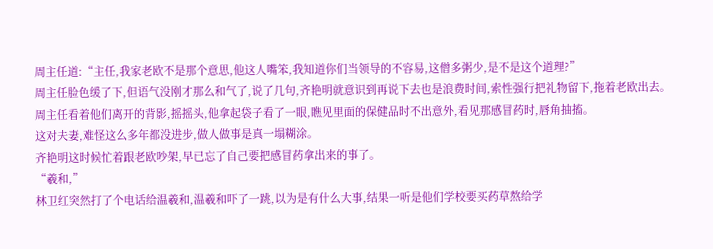周主任道:“主任,我家老欧不是那个意思,他这人嘴笨,我知道你们当领导的不容易,这僧多粥少,是不是这个道理?”
周主任脸色缓了下,但语气没刚才那么和气了,说了几句,齐艳明就意识到再说下去也是浪费时间,索性强行把礼物留下,拖着老欧出去。
周主任看着他们离开的背影,摇摇头,他拿起袋子看了一眼,瞧见里面的保健品时不出意外,看见那感冒药时,唇角抽搐。
这对夫妻,难怪这么多年都没进步,做人做事是真一塌糊涂。
齐艳明这时候忙着跟老欧吵架,早已忘了自己要把感冒药拿出来的事了。
“羲和,”
林卫红突然打了个电话给温羲和,温羲和吓了一跳,以为是有什么大事,结果一听是他们学校要买药草熬给学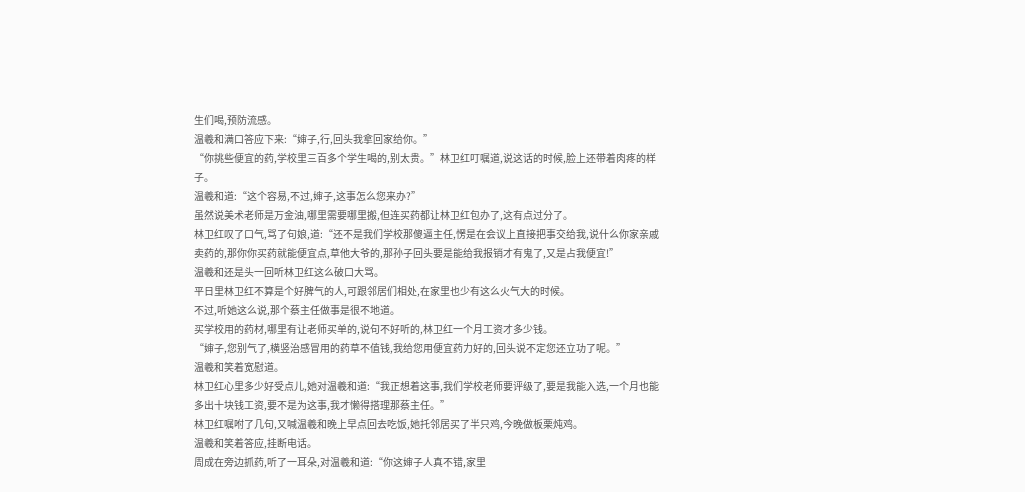生们喝,预防流感。
温羲和满口答应下来:“婶子,行,回头我拿回家给你。”
“你挑些便宜的药,学校里三百多个学生喝的,别太贵。”林卫红叮嘱道,说这话的时候,脸上还带着肉疼的样子。
温羲和道:“这个容易,不过,婶子,这事怎么您来办?”
虽然说美术老师是万金油,哪里需要哪里搬,但连买药都让林卫红包办了,这有点过分了。
林卫红叹了口气,骂了句娘,道:“还不是我们学校那傻逼主任,愣是在会议上直接把事交给我,说什么你家亲戚卖药的,那你你买药就能便宜点,草他大爷的,那孙子回头要是能给我报销才有鬼了,又是占我便宜!”
温羲和还是头一回听林卫红这么破口大骂。
平日里林卫红不算是个好脾气的人,可跟邻居们相处,在家里也少有这么火气大的时候。
不过,听她这么说,那个蔡主任做事是很不地道。
买学校用的药材,哪里有让老师买单的,说句不好听的,林卫红一个月工资才多少钱。
“婶子,您别气了,横竖治感冒用的药草不值钱,我给您用便宜药力好的,回头说不定您还立功了呢。”
温羲和笑着宽慰道。
林卫红心里多少好受点儿,她对温羲和道:“我正想着这事,我们学校老师要评级了,要是我能入选,一个月也能多出十块钱工资,要不是为这事,我才懒得搭理那蔡主任。”
林卫红嘱咐了几句,又喊温羲和晚上早点回去吃饭,她托邻居买了半只鸡,今晚做板栗炖鸡。
温羲和笑着答应,挂断电话。
周成在旁边抓药,听了一耳朵,对温羲和道:“你这婶子人真不错,家里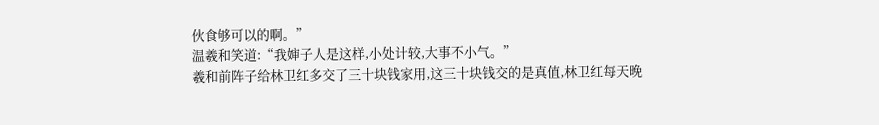伙食够可以的啊。”
温羲和笑道:“我婶子人是这样,小处计较,大事不小气。”
羲和前阵子给林卫红多交了三十块钱家用,这三十块钱交的是真值,林卫红每天晚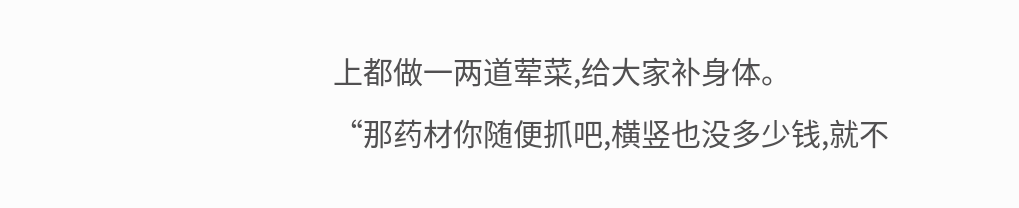上都做一两道荤菜,给大家补身体。
“那药材你随便抓吧,横竖也没多少钱,就不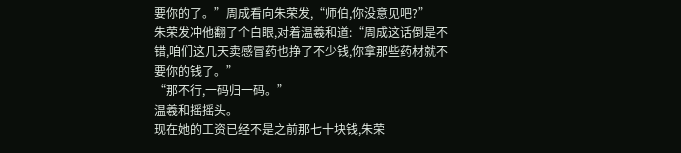要你的了。”周成看向朱荣发,“师伯,你没意见吧?”
朱荣发冲他翻了个白眼,对着温羲和道:“周成这话倒是不错,咱们这几天卖感冒药也挣了不少钱,你拿那些药材就不要你的钱了。”
“那不行,一码归一码。”
温羲和摇摇头。
现在她的工资已经不是之前那七十块钱,朱荣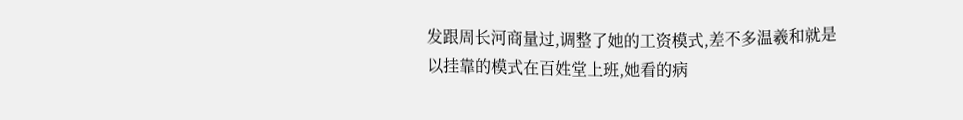发跟周长河商量过,调整了她的工资模式,差不多温羲和就是以挂靠的模式在百姓堂上班,她看的病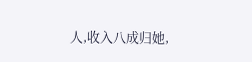人,收入八成归她,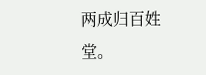两成归百姓堂。